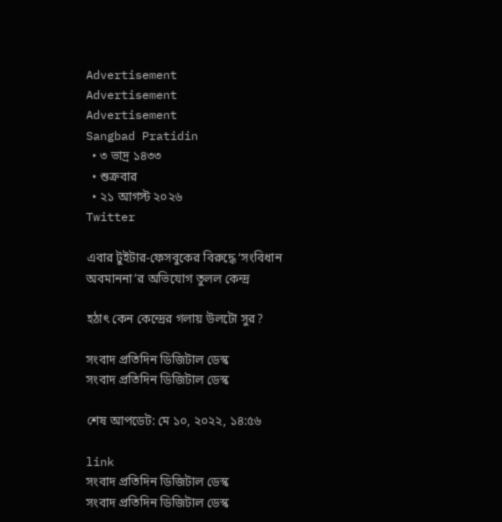Advertisement
Advertisement
Advertisement
Sangbad Pratidin
  • ৩ ভাদ্র ১৪৩৩
  • শুক্রবার
  • ২১ আগস্ট ২০২৬
Twitter

এবার টুইটার-ফেসবুকের বিরুদ্ধে ‘সংবিধান অবমাননা’র অভিযোগ তুলল কেন্দ্র

হঠাৎ কেন কেন্দ্রের গলায় উলটো সুর?

সংবাদ প্রতিদিন ডিজিটাল ডেস্ক
সংবাদ প্রতিদিন ডিজিটাল ডেস্ক

শেষ আপডেট: মে ১০, ২০২২, ১৪:৫৬

link
সংবাদ প্রতিদিন ডিজিটাল ডেস্ক
সংবাদ প্রতিদিন ডিজিটাল ডেস্ক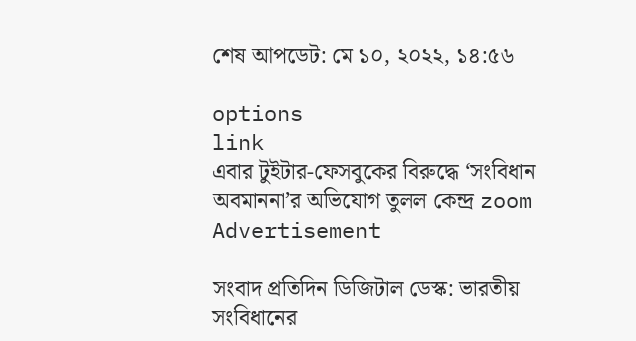শেষ আপডেট: মে ১০, ২০২২, ১৪:৫৬

options
link
এবার টুইটার-ফেসবুকের বিরুদ্ধে ‘সংবিধান অবমাননা’র অভিযোগ তুলল কেন্দ্র zoom
Advertisement

সংবাদ প্রতিদিন ডিজিটাল ডেস্ক: ভারতীয় সংবিধানের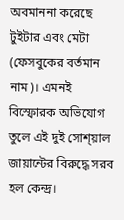অবমাননা করেছে টুইটার এবং মেটা (ফেসবুকের বর্তমান নাম)। এমনই বিস্ফোরক অভিযোগ তুলে এই দুই সোশ্য়াল জায়ান্টের বিরুদ্ধে সরব হল কেন্দ্র।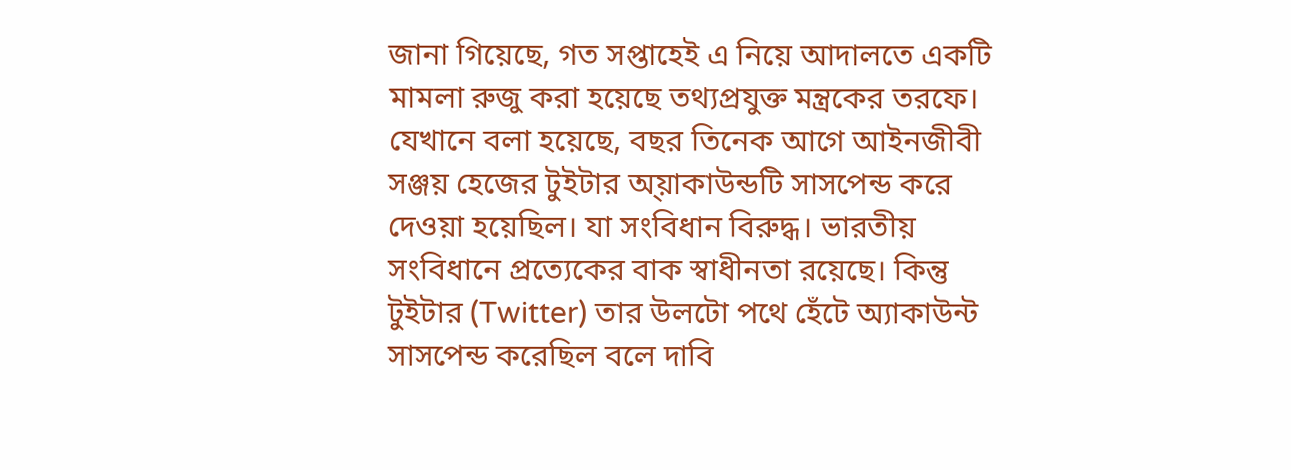জানা গিয়েছে, গত সপ্তাহেই এ নিয়ে আদালতে একটি মামলা রুজু করা হয়েছে তথ্যপ্রযুক্ত মন্ত্রকের তরফে। যেখানে বলা হয়েছে, বছর তিনেক আগে আইনজীবী সঞ্জয় হেজের টুইটার অ্য়াকাউন্ডটি সাসপেন্ড করে দেওয়া হয়েছিল। যা সংবিধান বিরুদ্ধ। ভারতীয় সংবিধানে প্রত্যেকের বাক স্বাধীনতা রয়েছে। কিন্তু টুইটার (Twitter) তার উলটো পথে হেঁটে অ্যাকাউন্ট সাসপেন্ড করেছিল বলে দাবি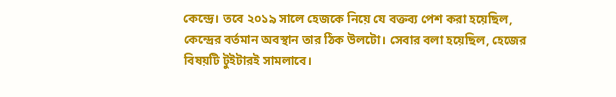কেন্দ্রে। তবে ২০১৯ সালে হেজকে নিয়ে যে বক্তব্য পেশ করা হয়েছিল, কেন্দ্রের বর্তমান অবস্থান তার ঠিক উলটো। সেবার বলা হয়েছিল, হেজের বিষয়টি টুইটারই সামলাবে।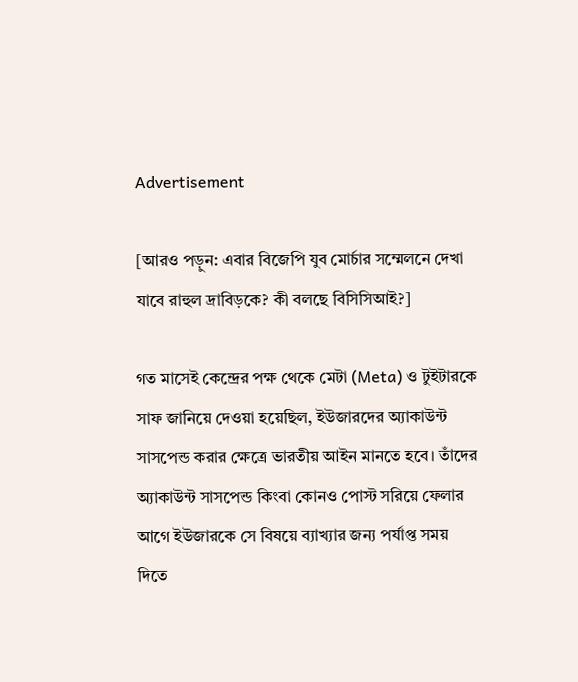Advertisement

[আরও পড়ুন: এবার বিজেপি যুব মোর্চার সম্মেলনে দেখা যাবে রাহুল দ্রাবিড়কে? কী বলছে বিসিসিআই?]

গত মাসেই কেন্দ্রের পক্ষ থেকে মেটা (Meta) ও টুইটারকে সাফ জানিয়ে দেওয়া হয়েছিল, ইউজারদের অ্যাকাউন্ট সাসপেন্ড করার ক্ষেত্রে ভারতীয় আইন মানতে হবে। তাঁদের অ্যাকাউন্ট সাসপেন্ড কিংবা কোনও পোস্ট সরিয়ে ফেলার আগে ইউজারকে সে বিষয়ে ব্যাখ্যার জন্য পর্যাপ্ত সময় দিতে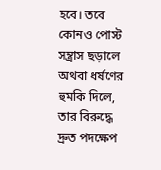হবে। তবে কোনও পোস্ট সন্ত্রাস ছড়ালে অথবা ধর্ষণের হুমকি দিলে, তার বিরুদ্ধে দ্রুত পদক্ষেপ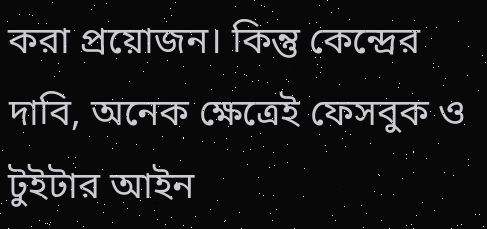করা প্রয়োজন। কিন্তু কেন্দ্রের দাবি, অনেক ক্ষেত্রেই ফেসবুক ও টুইটার আইন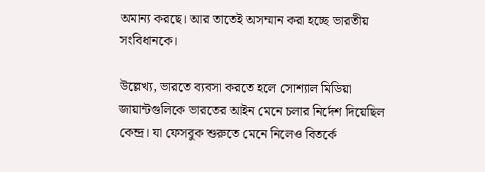অমান্য করছে। আর তাতেই অসম্মান করা হচ্ছে ভারতীয় সংবিধানকে।

উল্লেখ্য, ভারতে ব্যবসা করতে হলে সোশ্যাল মিডিয়া জায়ান্টগুলিকে ভারতের আইন মেনে চলার নির্দেশ দিয়েছিল কেন্দ্র। যা ফেসবুক শুরুতে মেনে নিলেও বিতর্কে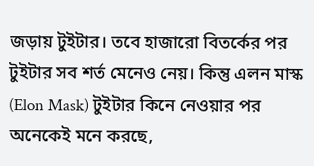জড়ায় টুইটার। তবে হাজারো বিতর্কের পর টুইটার সব শর্ত মেনেও নেয়। কিন্তু এলন মাস্ক (Elon Mask) টুইটার কিনে নেওয়ার পর অনেকেই মনে করছে,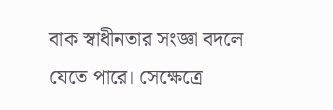বাক স্বাধীনতার সংজ্ঞা বদলে যেতে পারে। সেক্ষেত্রে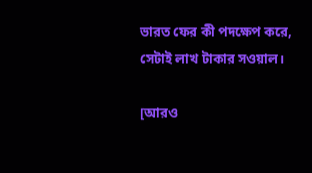ভারত ফের কী পদক্ষেপ করে, সেটাই লাখ টাকার সওয়াল।

[আরও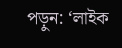পড়ুন: ‘লাইক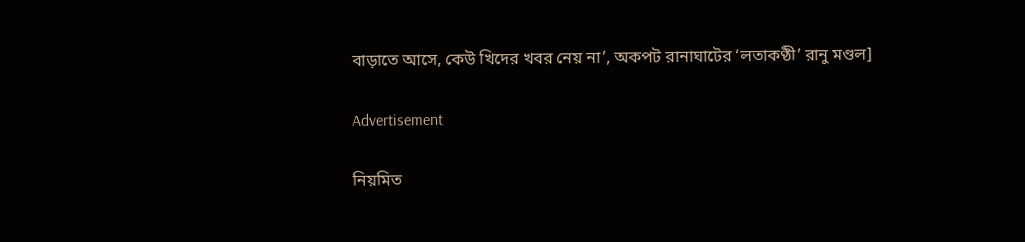বাড়াতে আসে, কেউ খিদের খবর নেয় না’, অকপট রানাঘাটের ‘লতাকণ্ঠী’ রানু মণ্ডল]

Advertisement

নিয়মিত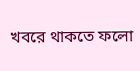খবরে থাকতে ফলো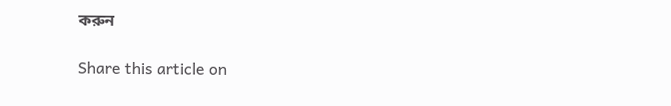করুন

Share this article on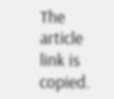The article link is copied.